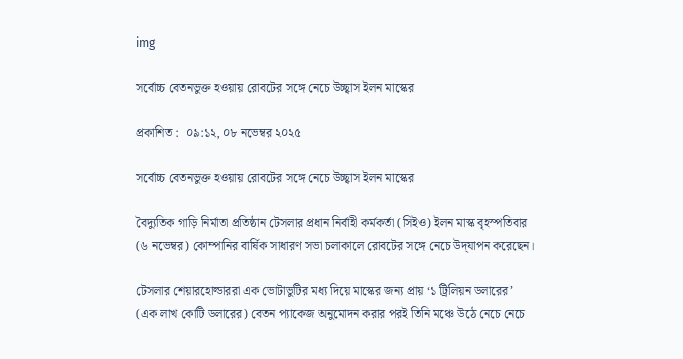img

সর্বোচ্চ বেতনভুক্ত হওয়ায় রোবটের সঙ্গে নেচে উচ্ছ্বাস ইলন মাস্কের

প্রকাশিত :  ০৯:১২, ০৮ নভেম্বর ২০২৫

সর্বোচ্চ বেতনভুক্ত হওয়ায় রোবটের সঙ্গে নেচে উচ্ছ্বাস ইলন মাস্কের

বৈদ্যুতিক গাড়ি নির্মাতা প্রতিষ্ঠান টেসলার প্রধান নির্বাহী কর্মকর্তা (সিইও) ইলন মাস্ক বৃহস্পতিবার (৬ নভেম্বর) কোম্পানির বার্ষিক সাধারণ সভা চলাকালে রোবটের সঙ্গে নেচে উদ্‌যাপন করেছেন।

টেসলার শেয়ারহোল্ডাররা এক ভোটাভুটির মধ্য দিয়ে মাস্কের জন্য প্রায় ‘১ ট্রিলিয়ন ডলারের’ (এক লাখ কোটি ডলারের) বেতন প্যাকেজ অনুমোদন করার পরই তিনি মঞ্চে উঠে নেচে নেচে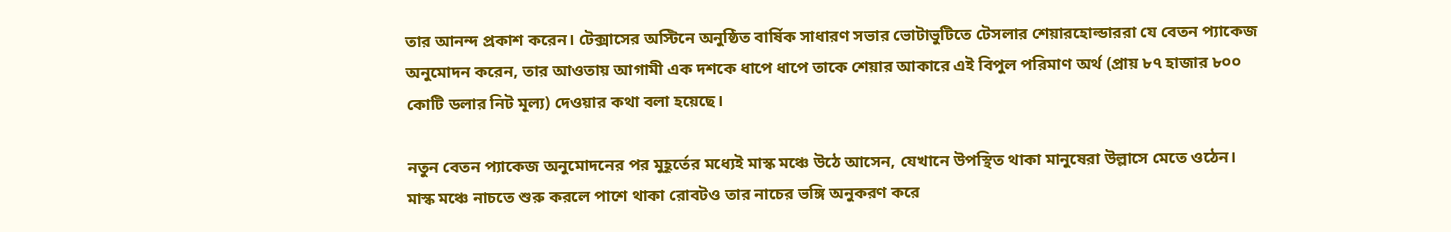তার আনন্দ প্রকাশ করেন। টেক্সাসের অস্টিনে অনুষ্ঠিত বার্ষিক সাধারণ সভার ভোটাভুটিতে টেসলার শেয়ারহোল্ডাররা যে বেতন প্যাকেজ অনুমোদন করেন, তার আওতায় আগামী এক দশকে ধাপে ধাপে তাকে শেয়ার আকারে এই বিপুল পরিমাণ অর্থ (প্রায় ৮৭ হাজার ৮০০ কোটি ডলার নিট মূল্য) দেওয়ার কথা বলা হয়েছে।

নতুন বেতন প্যাকেজ অনুমোদনের পর মুহূর্তের মধ্যেই মাস্ক মঞ্চে উঠে আসেন, যেখানে উপস্থিত থাকা মানুষেরা উল্লাসে মেতে ওঠেন। মাস্ক মঞ্চে নাচতে শুরু করলে পাশে থাকা রোবটও তার নাচের ভঙ্গি অনুকরণ করে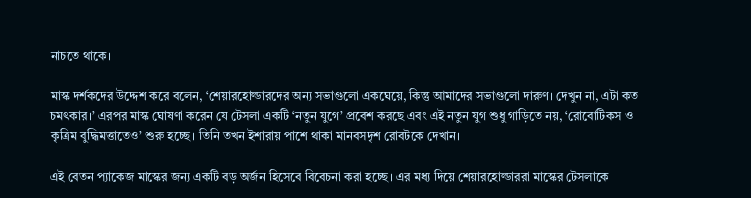নাচতে থাকে।

মাস্ক দর্শকদের উদ্দেশ করে বলেন, ‘শেয়ারহোল্ডারদের অন্য সভাগুলো একঘেয়ে, কিন্তু আমাদের সভাগুলো দারুণ। দেখুন না, এটা কত চমৎকার।’ এরপর মাস্ক ঘোষণা করেন যে টেসলা একটি ‘নতুন যুগে’ প্রবেশ করছে এবং এই নতুন যুগ শুধু গাড়িতে নয়, ‘রোবোটিকস ও কৃত্রিম বুদ্ধিমত্তাতেও’ শুরু হচ্ছে। তিনি তখন ইশারায় পাশে থাকা মানবসদৃশ রোবটকে দেখান।

এই বেতন প্যাকেজ মাস্কের জন্য একটি বড় অর্জন হিসেবে বিবেচনা করা হচ্ছে। এর মধ্য দিয়ে শেয়ারহোল্ডাররা মাস্কের টেসলাকে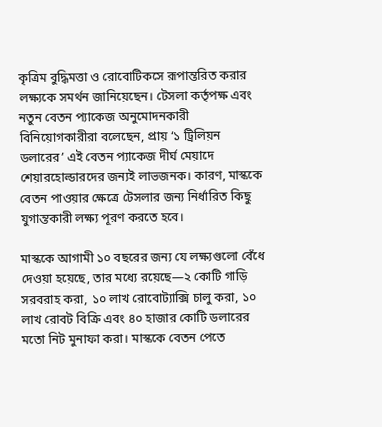কৃত্রিম বুদ্ধিমত্তা ও রোবোটিকসে রূপান্তরিত করার লক্ষ্যকে সমর্থন জানিয়েছেন। টেসলা কর্তৃপক্ষ এবং নতুন বেতন প্যাকেজ অনুমোদনকারী বিনিয়োগকারীরা বলেছেন, প্রায় ‘১ ট্রিলিয়ন ডলারের’ এই বেতন প্যাকেজ দীর্ঘ মেয়াদে শেয়ারহোল্ডারদের জন্যই লাভজনক। কারণ, মাস্ককে বেতন পাওয়ার ক্ষেত্রে টেসলার জন্য নির্ধারিত কিছু যুগান্তকারী লক্ষ্য পূরণ করতে হবে।

মাস্ককে আগামী ১০ বছরের জন্য যে লক্ষ্যগুলো বেঁধে দেওয়া হয়েছে, তার মধ্যে রয়েছে—২ কোটি গাড়ি সরবরাহ করা, ১০ লাখ রোবোট্যাক্সি চালু করা, ১০ লাখ রোবট বিক্রি এবং ৪০ হাজার কোটি ডলারের মতো নিট মুনাফা করা। মাস্ককে বেতন পেতে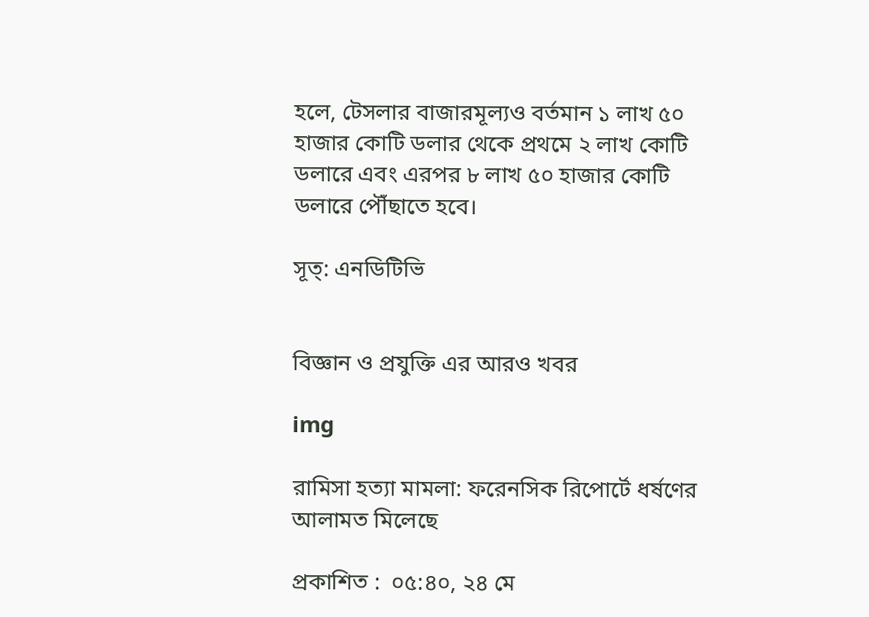হলে, টেসলার বাজারমূল্যও বর্তমান ১ লাখ ৫০ হাজার কোটি ডলার থেকে প্রথমে ২ লাখ কোটি ডলারে এবং এরপর ৮ লাখ ৫০ হাজার কোটি ডলারে পৌঁছাতে হবে।

সূত্: এনডিটিভি


বিজ্ঞান ও প্রযুক্তি এর আরও খবর

img

রামিসা হত্যা মামলা: ফরেনসিক রিপোর্টে ধর্ষণের আলামত মিলেছে

প্রকাশিত :  ০৫:৪০, ২৪ মে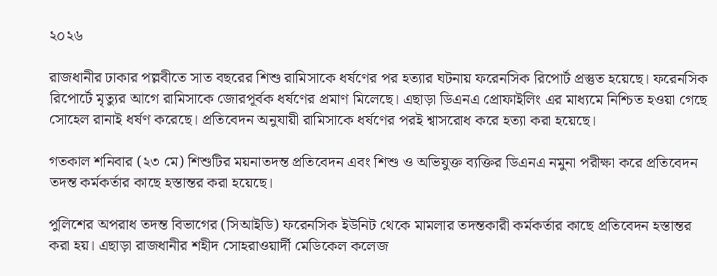২০২৬

রাজধানীর ঢাকার পল্লবীতে সাত বছরের শিশু রামিসাকে ধর্ষণের পর হত্যার ঘটনায় ফরেনসিক রিপোর্ট প্রস্তুত হয়েছে। ফরেনসিক রিপোর্টে মৃত্যুর আগে রামিসাকে জোরপূর্বক ধর্ষণের প্রমাণ মিলেছে। এছাড়া ডিএনএ প্রোফাইলিং এর মাধ্যমে নিশ্চিত হওয়া গেছে সোহেল রানাই ধর্ষণ করেছে। প্রতিবেদন অনুযায়ী রামিসাকে ধর্ষণের পরই শ্বাসরোধ করে হত্যা করা হয়েছে।

গতকাল শনিবার (২৩ মে) শিশুটির ময়নাতদন্ত প্রতিবেদন এবং শিশু ও অভিযুক্ত ব্যক্তির ডিএনএ নমুনা পরীক্ষা করে প্রতিবেদন তদন্ত কর্মকর্তার কাছে হস্তান্তর করা হয়েছে।

পুলিশের অপরাধ তদন্ত বিভাগের (সিআইডি) ফরেনসিক ইউনিট থেকে মামলার তদন্তকারী কর্মকর্তার কাছে প্রতিবেদন হস্তান্তর করা হয়। এছাড়া রাজধানীর শহীদ সোহরাওয়ার্দী মেডিকেল কলেজ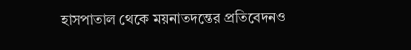হাসপাতাল থেকে ময়নাতদন্তের প্রতিবেদনও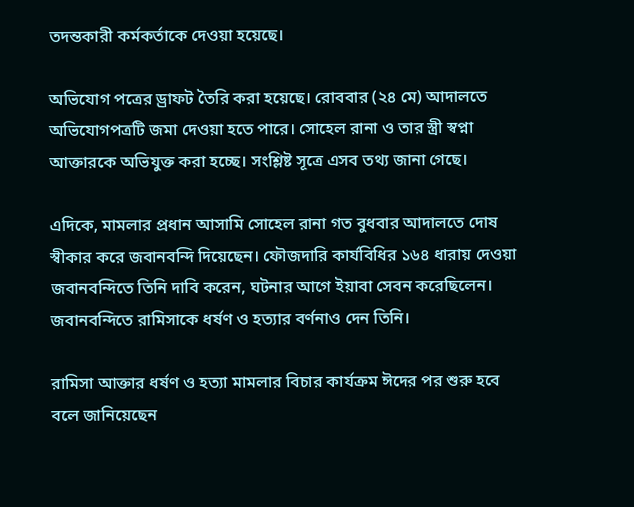তদন্তকারী কর্মকর্তাকে দেওয়া হয়েছে।

অভিযোগ পত্রের ড্রাফট তৈরি করা হয়েছে। রোববার (২৪ মে) আদালতে অভিযোগপত্রটি জমা দেওয়া হতে পারে। সোহেল রানা ও তার স্ত্রী স্বপ্না আক্তারকে অভিযুক্ত করা হচ্ছে। সংশ্লিষ্ট সূত্রে এসব তথ্য জানা গেছে।

এদিকে, মামলার প্রধান আসামি সোহেল রানা গত বুধবার আদালতে দোষ স্বীকার করে জবানবন্দি দিয়েছেন। ফৌজদারি কার্যবিধির ১৬৪ ধারায় দেওয়া জবানবন্দিতে তিনি দাবি করেন, ঘটনার আগে ইয়াবা সেবন করেছিলেন। জবানবন্দিতে রামিসাকে ধর্ষণ ও হত্যার বর্ণনাও দেন তিনি।

রামিসা আক্তার ধর্ষণ ও হত্যা মামলার বিচার কার্যক্রম ঈদের পর শুরু হবে বলে জানিয়েছেন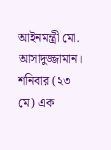আইনমন্ত্রী মো. আসাদুজ্জামান। শনিবার (২৩ মে) এক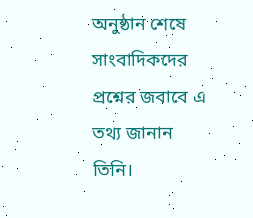অনুষ্ঠান শেষে সাংবাদিকদের প্রশ্নের জবাবে এ তথ্য জানান তিনি।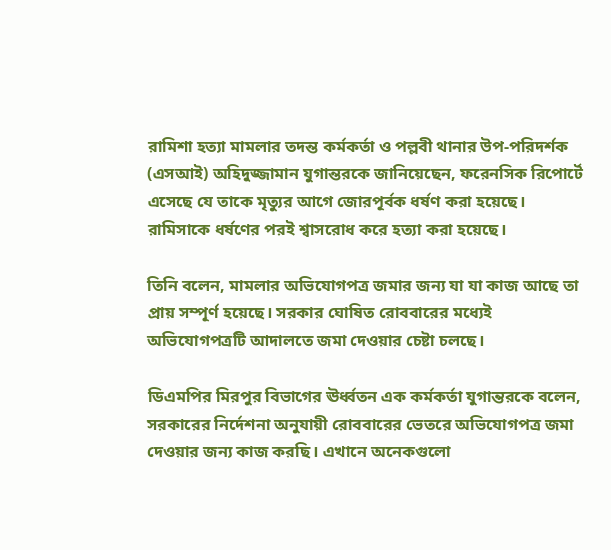রামিশা হত্যা মামলার তদন্ত কর্মকর্তা ও পল্লবী থানার উপ-পরিদর্শক (এসআই) অহিদুজ্জামান যুগান্তরকে জানিয়েছেন, ফরেনসিক রিপোর্টে এসেছে যে তাকে মৃত্যুর আগে জোরপূর্বক ধর্ষণ করা হয়েছে। রামিসাকে ধর্ষণের পরই শ্বাসরোধ করে হত্যা করা হয়েছে।

তিনি বলেন, মামলার অভিযোগপত্র জমার জন্য যা যা কাজ আছে তা প্রায় সম্পূর্ণ হয়েছে। সরকার ঘোষিত রোববারের মধ্যেই অভিযোগপত্রটি আদালতে জমা দেওয়ার চেষ্টা চলছে।

ডিএমপির মিরপুর বিভাগের ঊর্ধ্বতন এক কর্মকর্তা যুগান্তরকে বলেন, সরকারের নির্দেশনা অনুযায়ী রোববারের ভেতরে অভিযোগপত্র জমা দেওয়ার জন্য কাজ করছি। এখানে অনেকগুলো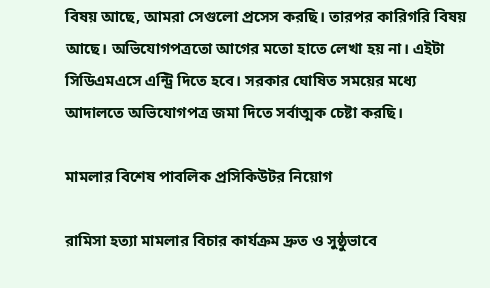বিষয় আছে, আমরা সেগুলো প্রসেস করছি। তারপর কারিগরি বিষয় আছে। অভিযোগপত্রতো আগের মতো হাতে লেখা হয় না। এইটা সিডিএমএসে এন্ট্রি দিতে হবে। সরকার ঘোষিত সময়ের মধ্যে আদালতে অভিযোগপত্র জমা দিতে সর্বাত্মক চেষ্টা করছি।

মামলার বিশেষ পাবলিক প্রসিকিউটর নিয়োগ

রামিসা হত্যা মামলার বিচার কার্যক্রম দ্রুত ও সুষ্ঠুভাবে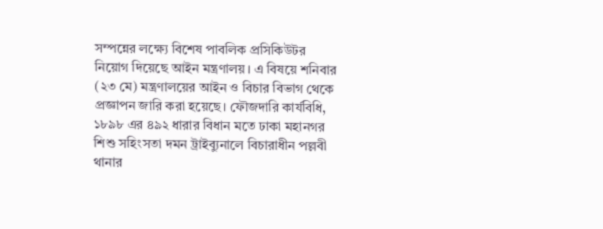সম্পন্নের লক্ষ্যে বিশেষ পাবলিক প্রসিকিউটর নিয়োগ দিয়েছে আইন মন্ত্রণালয়। এ বিষয়ে শনিবার (২৩ মে) মন্ত্রণালয়ের আইন ও বিচার বিভাগ থেকে প্রজ্ঞাপন জারি করা হয়েছে। ফৌজদারি কার্যবিধি, ১৮৯৮ এর ৪৯২ ধারার বিধান মতে ঢাকা মহানগর শিশু সহিংসতা দমন ট্রাইব্যুনালে বিচারাধীন পল্লবী থানার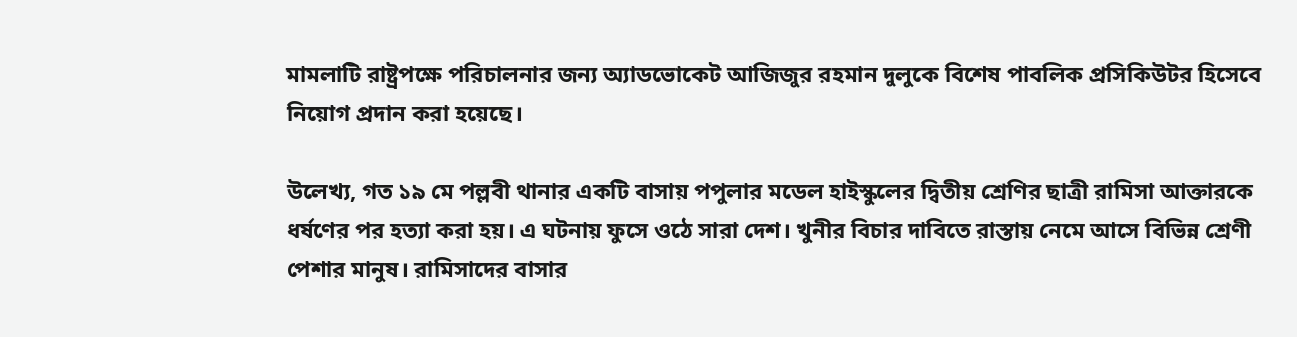মামলাটি রাষ্ট্রপক্ষে পরিচালনার জন্য অ্যাডভোকেট আজিজুর রহমান দুলুকে বিশেষ পাবলিক প্রসিকিউটর হিসেবে নিয়োগ প্রদান করা হয়েছে।

উলেখ্য, গত ১৯ মে পল্লবী থানার একটি বাসায় পপুলার মডেল হাইস্কুলের দ্বিতীয় শ্রেণির ছাত্রী রামিসা আক্তারকে ধর্ষণের পর হত্যা করা হয়। এ ঘটনায় ফুসে ওঠে সারা দেশ। খুনীর বিচার দাবিতে রাস্তায় নেমে আসে বিভিন্ন শ্রেণী পেশার মানুষ। রামিসাদের বাসার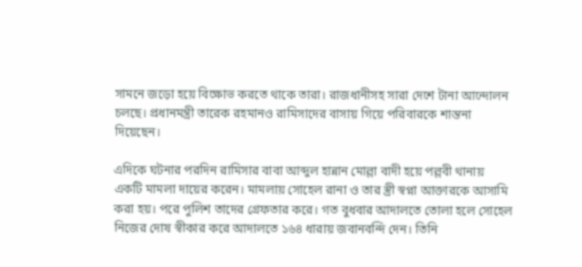সামনে জড়ো হয়ে বিক্ষোভ করতে থাকে তারা। রাজধানীসহ সারা দেশে টানা আন্দোলন চলছে। প্রধানমন্ত্রী তারেক রহমানও রামিসাদের বাসায় গিয়ে পরিবারকে শান্তনা দিয়েছেন।

এদিকে ঘটনার পরদিন রামিসার বাবা আব্দুল হান্নান মোল্লা বাদী হয়ে পল্লবী থানায় একটি মামলা দায়ের করেন। মামলায় সোহেল রানা ও তার স্ত্রী স্বপ্না আক্তারকে আসামি করা হয়। পরে পুলিশ তাদের গ্রেফতার করে। গত বুধবার আদালতে তোলা হলে সোহেল নিজের দোষ স্বীকার করে আদালতে ১৬৪ ধারায় জবানবন্দি দেন। তিনি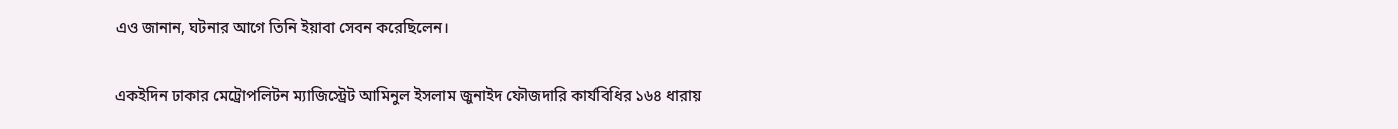এও জানান, ঘটনার আগে তিনি ইয়াবা সেবন করেছিলেন।

একইদিন ঢাকার মেট্রোপলিটন ম্যাজিস্ট্রেট আমিনুল ইসলাম জুনাইদ ফৌজদারি কার্যবিধির ১৬৪ ধারায়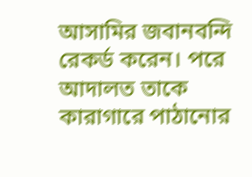আসামির জবানবন্দি রেকর্ড করেন। পরে আদালত তাকে কারাগারে পাঠানোর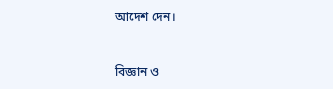আদেশ দেন।


বিজ্ঞান ও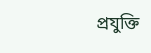প্রযুক্তি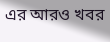এর আরও খবর